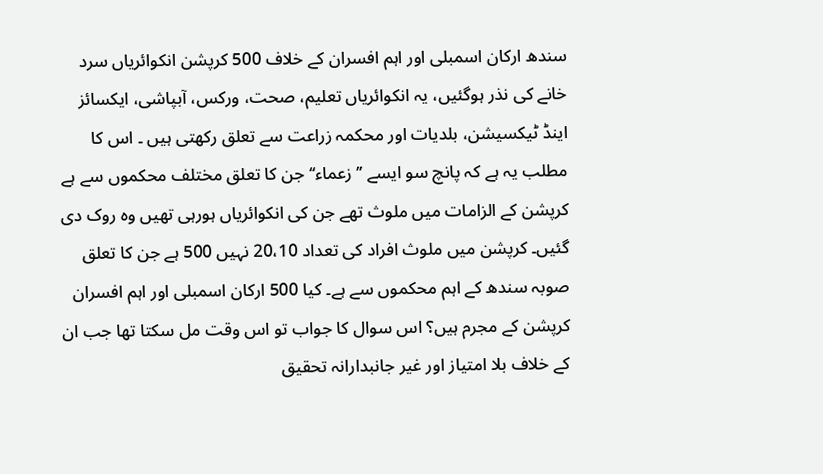سندھ ارکان اسمبلی اور اہم افسران کے خلاف 500 کرپشن انکوائریاں سرد خانے کی نذر ہوگئیں، یہ انکوائریاں تعلیم، صحت، ورکس، آبپاشی، ایکسائز اینڈ ٹیکسیشن، بلدیات اور محکمہ زراعت سے تعلق رکھتی ہیں ۔ اس کا مطلب یہ ہے کہ پانچ سو ایسے ’’ زعماء‘‘ جن کا تعلق مختلف محکموں سے ہے کرپشن کے الزامات میں ملوث تھے جن کی انکوائریاں ہورہی تھیں وہ روک دی گئیں۔ کرپشن میں ملوث افراد کی تعداد 20،10 نہیں 500 ہے جن کا تعلق صوبہ سندھ کے اہم محکموں سے ہے۔ کیا 500 ارکان اسمبلی اور اہم افسران کرپشن کے مجرم ہیں؟ اس سوال کا جواب تو اس وقت مل سکتا تھا جب ان کے خلاف بلا امتیاز اور غیر جانبدارانہ تحقیق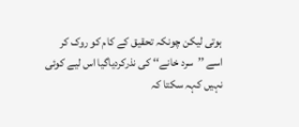ہوتی لیکن چونکہ تحقیق کے کام کو روک کر اسے ’’سرد خانے‘‘ کی نذرکردیاگیا اس لیے کوئی نہیں کہہ سکتا کہ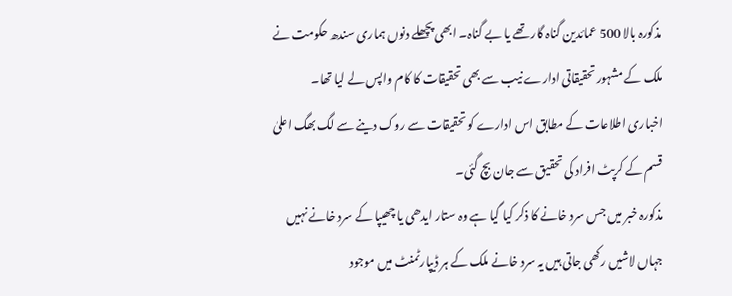مذکورہ بالا 500 عمائدین گناہ گار تھے یا بے گناہ۔ ابھی پچھلے دنوں ہماری سندھ حکومت نے ملک کے مشہور تحقیقاتی ادارے نیب سے بھی تحقیقات کا کام واپس لے لیا تھا۔ اخباری اطلاعات کے مطابق اس ادارے کو تحقیقات سے روک دینے سے لگ بھگ اعلیٰ قسم کے کرپٹ افراد کی تحقیق سے جان بچ گئی۔
مذکورہ خبر میں جس سرد خانے کا ذکر کیا گیا ہے وہ ستار ایدھی یا چھیپا کے سرد خانے نہیں جہاں لاشیں رکھی جاتی ہیں یہ سرد خانے ملک کے ہر ڈیپارٹمنٹ میں موجود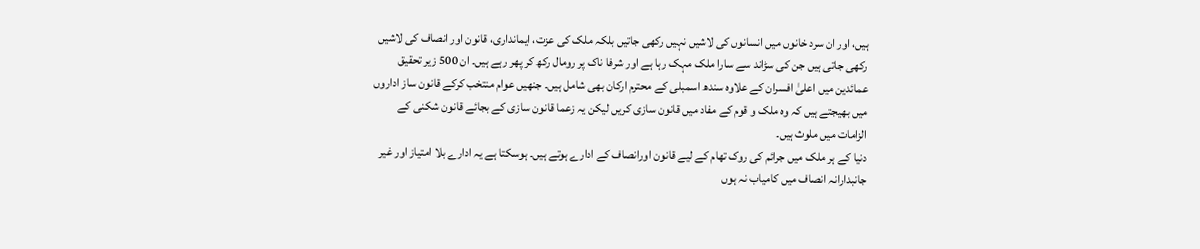ہیں، اور ان سرد خانوں میں انسانوں کی لاشیں نہیں رکھی جاتیں بلکہ ملک کی عزت، ایمانداری، قانون اور انصاف کی لاشیں رکھی جاتی ہیں جن کی سڑاند سے سارا ملک مہک رہا ہے اور شرفا ناک پر رومال رکھ کر پھر رہے ہیں۔ ان 500 زیر تحقیق عمائدین میں اعلیٰ افسران کے علاوہ سندھ اسمبلی کے محترم ارکان بھی شامل ہیں۔ جنھیں عوام منتخب کرکے قانون ساز اداروں میں بھیجتے ہیں کہ وہ ملک و قوم کے مفاد میں قانون سازی کریں لیکن یہ زعما قانون سازی کے بجائے قانون شکنی کے الزامات میں ملوث ہیں۔
دنیا کے ہر ملک میں جرائم کی روک تھام کے لیے قانون اورانصاف کے ادارے ہوتے ہیں۔ ہوسکتا ہے یہ ادارے بلا امتیاز اور غیر جانبدارانہ انصاف میں کامیاب نہ ہوں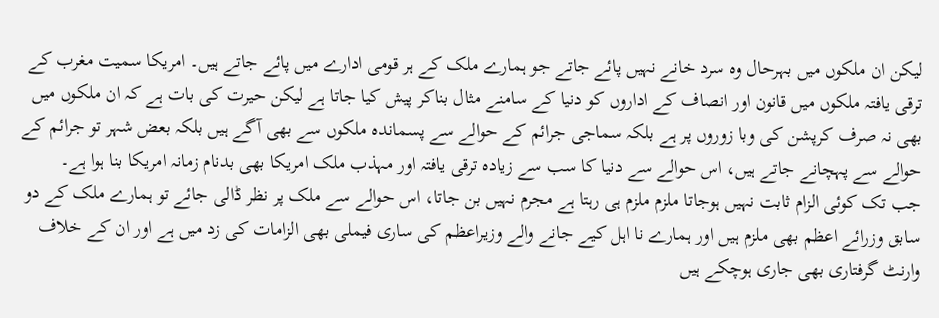لیکن ان ملکوں میں بہرحال وہ سرد خانے نہیں پائے جاتے جو ہمارے ملک کے ہر قومی ادارے میں پائے جاتے ہیں۔ امریکا سمیت مغرب کے ترقی یافتہ ملکوں میں قانون اور انصاف کے اداروں کو دنیا کے سامنے مثال بناکر پیش کیا جاتا ہے لیکن حیرت کی بات ہے کہ ان ملکوں میں بھی نہ صرف کرپشن کی وبا زوروں پر ہے بلکہ سماجی جرائم کے حوالے سے پسماندہ ملکوں سے بھی آگے ہیں بلکہ بعض شہر تو جرائم کے حوالے سے پہچانے جاتے ہیں، اس حوالے سے دنیا کا سب سے زیادہ ترقی یافتہ اور مہذب ملک امریکا بھی بدنام زمانہ امریکا بنا ہوا ہے۔
جب تک کوئی الزام ثابت نہیں ہوجاتا ملزم ملزم ہی رہتا ہے مجرم نہیں بن جاتا، اس حوالے سے ملک پر نظر ڈالی جائے تو ہمارے ملک کے دو سابق وزرائے اعظم بھی ملزم ہیں اور ہمارے نا اہل کیے جانے والے وزیراعظم کی ساری فیملی بھی الزامات کی زد میں ہے اور ان کے خلاف وارنٹ گرفتاری بھی جاری ہوچکے ہیں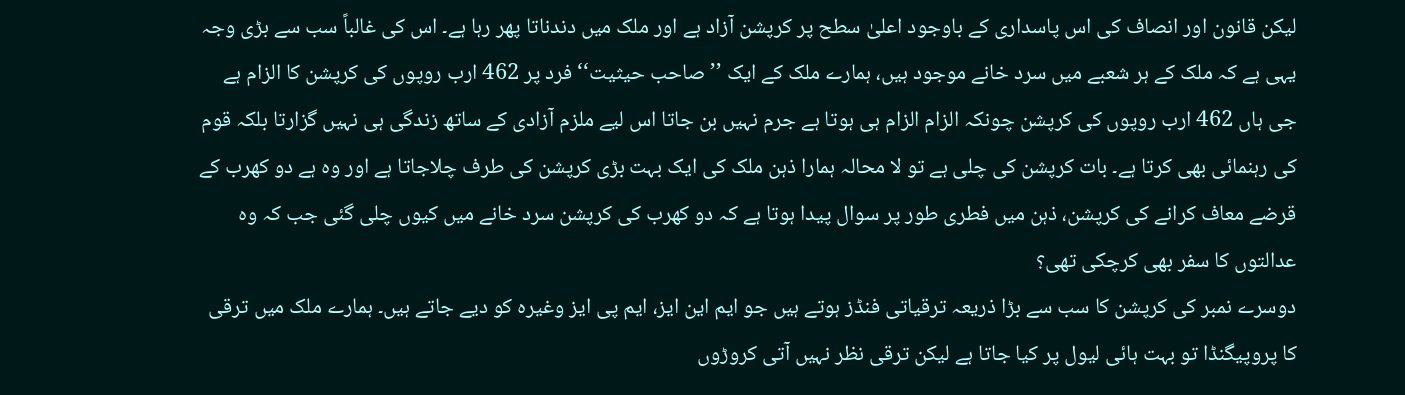لیکن قانون اور انصاف کی اس پاسداری کے باوجود اعلیٰ سطح پر کرپشن آزاد ہے اور ملک میں دندناتا پھر رہا ہے۔ اس کی غالباً سب سے بڑی وجہ یہی ہے کہ ملک کے ہر شعبے میں سرد خانے موجود ہیں، ہمارے ملک کے ایک ’’صاحب حیثیت‘‘ فرد پر 462 ارب روپوں کی کرپشن کا الزام ہے جی ہاں 462 ارب روپوں کی کرپشن چونکہ الزام الزام ہی ہوتا ہے جرم نہیں بن جاتا اس لیے ملزم آزادی کے ساتھ زندگی ہی نہیں گزارتا بلکہ قوم کی رہنمائی بھی کرتا ہے۔ بات کرپشن کی چلی ہے تو لا محالہ ہمارا ذہن ملک کی ایک بہت بڑی کرپشن کی طرف چلاجاتا ہے اور وہ ہے دو کھرب کے قرضے معاف کرانے کی کرپشن، ذہن میں فطری طور پر سوال پیدا ہوتا ہے کہ دو کھرب کی کرپشن سرد خانے میں کیوں چلی گئی جب کہ وہ عدالتوں کا سفر بھی کرچکی تھی؟
دوسرے نمبر کی کرپشن کا سب سے بڑا ذریعہ ترقیاتی فنڈز ہوتے ہیں جو ایم این ایز، ایم پی ایز وغیرہ کو دیے جاتے ہیں۔ ہمارے ملک میں ترقی کا پروپیگنڈا تو بہت ہائی لیول پر کیا جاتا ہے لیکن ترقی نظر نہیں آتی کروڑوں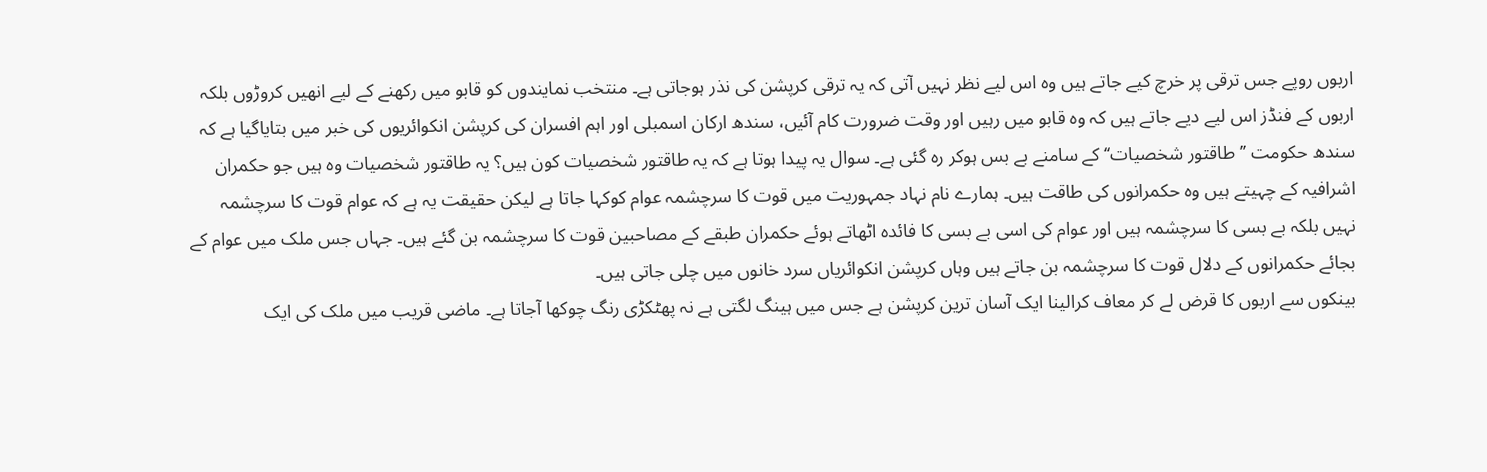اربوں روپے جس ترقی پر خرچ کیے جاتے ہیں وہ اس لیے نظر نہیں آتی کہ یہ ترقی کرپشن کی نذر ہوجاتی ہے۔ منتخب نمایندوں کو قابو میں رکھنے کے لیے انھیں کروڑوں بلکہ اربوں کے فنڈز اس لیے دیے جاتے ہیں کہ وہ قابو میں رہیں اور وقت ضرورت کام آئیں، سندھ ارکان اسمبلی اور اہم افسران کی کرپشن انکوائریوں کی خبر میں بتایاگیا ہے کہ سندھ حکومت ’’طاقتور شخصیات‘‘ کے سامنے بے بس ہوکر رہ گئی ہے۔ سوال یہ پیدا ہوتا ہے کہ یہ طاقتور شخصیات کون ہیں؟ یہ طاقتور شخصیات وہ ہیں جو حکمران اشرافیہ کے چہیتے ہیں وہ حکمرانوں کی طاقت ہیں۔ ہمارے نام نہاد جمہوریت میں قوت کا سرچشمہ عوام کوکہا جاتا ہے لیکن حقیقت یہ ہے کہ عوام قوت کا سرچشمہ نہیں بلکہ بے بسی کا سرچشمہ ہیں اور عوام کی اسی بے بسی کا فائدہ اٹھاتے ہوئے حکمران طبقے کے مصاحبین قوت کا سرچشمہ بن گئے ہیں۔ جہاں جس ملک میں عوام کے بجائے حکمرانوں کے دلال قوت کا سرچشمہ بن جاتے ہیں وہاں کرپشن انکوائریاں سرد خانوں میں چلی جاتی ہیں۔
بینکوں سے اربوں کا قرض لے کر معاف کرالینا ایک آسان ترین کرپشن ہے جس میں ہینگ لگتی ہے نہ پھٹکڑی رنگ چوکھا آجاتا ہے۔ ماضی قریب میں ملک کی ایک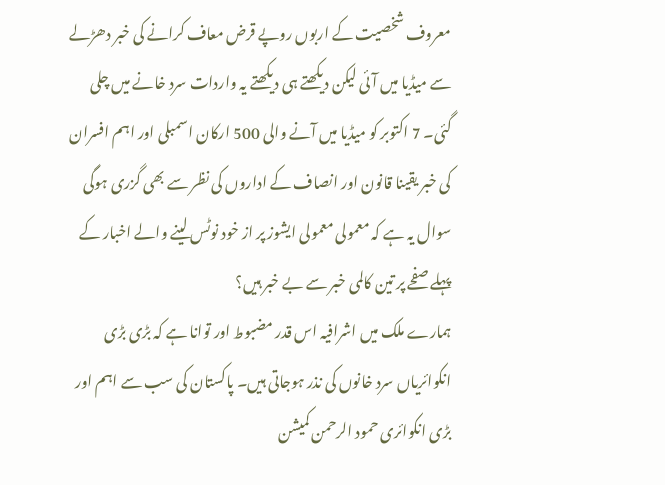معروف شخصیت کے اربوں روپے قرض معاف کرانے کی خبر دھڑلے سے میڈیا میں آئی لیکن دیکھتے ہی دیکھتے یہ واردات سرد خانے میں چلی گئی۔ 7 اکتوبر کو میڈیا میں آنے والی 500 ارکان اسمبلی اور اہم افسران کی خبر یقینا قانون اور انصاف کے اداروں کی نظر سے بھی گزری ہوگی سوال یہ ہے کہ معمولی معمولی ایشوز پر از خود نوٹس لینے والے اخبار کے پہلے صفحے پر تین کالمی خبر سے بے خبر ہیں؟
ہمارے ملک میں اشرافیہ اس قدر مضبوط اور توانا ہے کہ بڑی بڑی انکوائریاں سرد خانوں کی نذر ہوجاتی ہیں۔ پاکستان کی سب سے اہم اور بڑی انکوائری حمود الرحمن کمیشن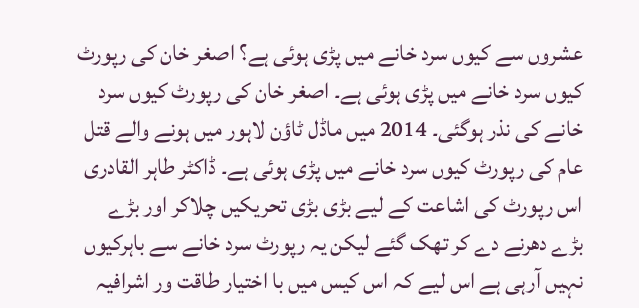عشروں سے کیوں سرد خانے میں پڑی ہوئی ہے؟ اصغر خان کی رپورٹ کیوں سرد خانے میں پڑی ہوئی ہے۔ اصغر خان کی رپورٹ کیوں سرد خانے کی نذر ہوگئی۔ 2014 میں ماڈل ٹاؤن لاہور میں ہونے والے قتل عام کی رپورٹ کیوں سرد خانے میں پڑی ہوئی ہے۔ ڈاکٹر طاہر القادری اس رپورٹ کی اشاعت کے لیے بڑی بڑی تحریکیں چلاکر اور بڑے بڑے دھرنے دے کر تھک گئے لیکن یہ رپورٹ سرد خانے سے باہرکیوں نہیں آرہی ہے اس لیے کہ اس کیس میں با اختیار طاقت ور اشرافیہ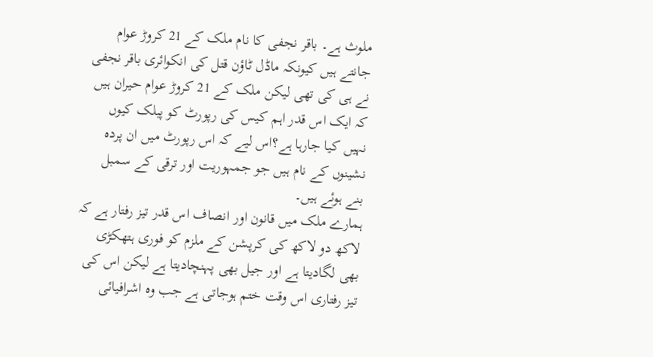ملوث ہے۔ باقر نجفی کا نام ملک کے 21 کروڑ عوام جانتے ہیں کیونکہ ماڈل ٹاؤن قتل کی انکوائری باقر نجفی نے ہی کی تھی لیکن ملک کے 21 کروڑ عوام حیران ہیں کہ ایک اس قدر اہم کیس کی رپورٹ کو پبلک کیوں نہیں کیا جارہا ہے؟اس لیے کہ اس رپورٹ میں ان پردہ نشینوں کے نام ہیں جو جمہوریت اور ترقی کے سمبل بنے ہوئے ہیں۔
ہمارے ملک میں قانون اور انصاف اس قدر تیز رفتار ہے کہ لاکھ دو لاکھ کی کرپشن کے ملزم کو فوری ہتھکڑی بھی لگادیتا ہے اور جیل بھی پہنچادیتا ہے لیکن اس کی تیز رفتاری اس وقت ختم ہوجاتی ہے جب وہ اشرافیائی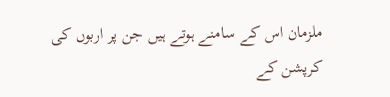ملزمان اس کے سامنے ہوتے ہیں جن پر اربوں کی کرپشن کے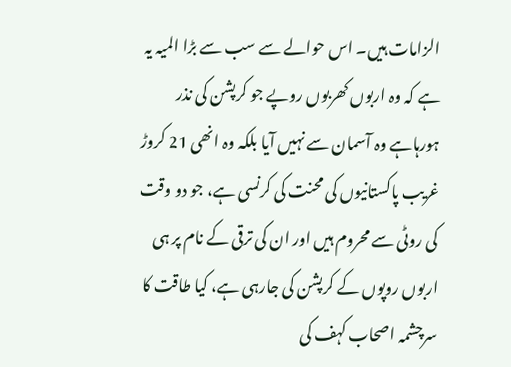الزامات ہیں۔ اس حوالے سے سب سے بڑا المیہ یہ ہے کہ وہ اربوں کھربوں روپے جو کرپشن کی نذر ہورہاہے وہ آسمان سے نہیں آیا بلکہ وہ انھی 21 کروڑ غریب پاکستانیوں کی محنت کی کرنسی ہے، جو دو وقت کی روٹی سے محروم ہیں اور ان کی ترقی کے نام پر ہی اربوں روپوں کے کرپشن کی جارہی ہے، کیا طاقت کا سرچشمہ اصحاب کہف کی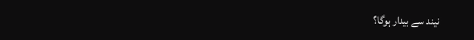نیند سے بیدار ہوگا؟